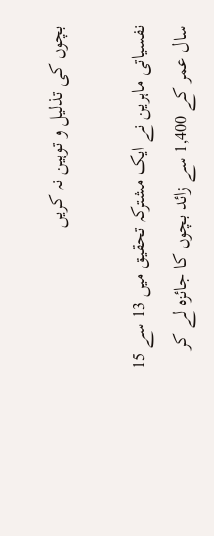بچوں کی تذلیل و توہین نہ کریں

نفسیاتی ماہرین نے ایک مشترکہ تحقیق میں 13 سے 15 سال عمر کے 1,400 سے زائد بچوں کا جائزہ لے کر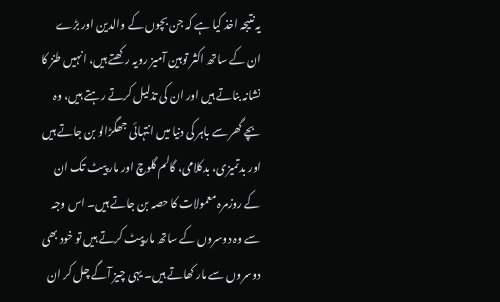یہ نتیجہ اخذ کیا ہے کہ جن بچوں کے والدین اور بڑے ان کے ساتھ اکثر توہین آمیز رویہ رکھتے ہیں، انہیں طنز کا نشانہ بناتے ہیں اور ان کی تذلیل کرتے رہتے ہیں، وہ بچے گھر سے باہر کی دنیا میں انتہائی جھگڑالو بن جاتے ہیں اور بدتمیزی، بدکلامی، گالم گلوچ اور مار پیٹ تک ان کے روزمرہ معمولات کا حصہ بن جاتے ہیں۔ اس وجہ سے وہ دوسروں کے ساتھ مارپیٹ کرتے ہیں تو خود بھی دوسروں سے مار کھاتے ہیں۔ یہی چیز آگے چل کر ان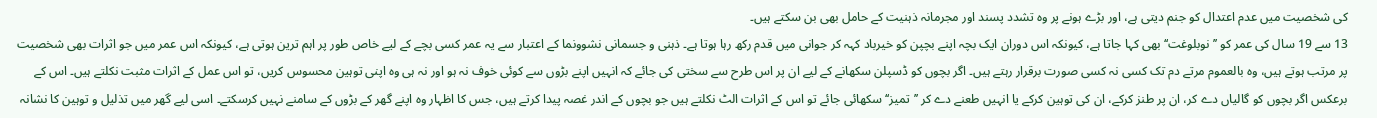کی شخصیت میں عدم اعتدال کو جنم دیتی ہے، اور بڑے ہونے پر وہ تشدد پسند اور مجرمانہ ذہنیت کے حامل بھی بن سکتے ہیں۔
13 سے 19 سال کی عمر کو ’’نوبلوغت‘‘ بھی کہا جاتا ہے، کیونکہ اس دوران ایک بچہ اپنے بچپن کو خیرباد کہہ کر جوانی میں قدم رکھ رہا ہوتا ہے۔ ذہنی و جسمانی نشوونما کے اعتبار سے یہ عمر کسی بچے کے لیے خاص طور پر اہم ترین ہوتی ہے، کیونکہ اس عمر میں جو اثرات بھی شخصیت پر مرتب ہوتے ہیں، وہ بالعموم مرتے دم تک کسی نہ کسی صورت برقرار رہتے ہیں۔ اگر بچوں کو ڈسپلن سکھانے کے لیے ان پر اس طرح سے سختی کی جائے کہ انہیں اپنے بڑوں سے کوئی خوف نہ ہو اور نہ ہی وہ اپنی توہین محسوس کریں، تو اس عمل کے اثرات مثبت نکلتے ہیں۔ اس کے برعکس اگر بچوں کو گالیاں دے کر، ان پر طنز کرکے، ان کی توہین کرکے یا انہیں طعنے دے کر ’’تمیز‘‘ سکھائی جائے تو اس کے اثرات الٹ نکلتے ہیں جو بچوں کے اندر غصہ پیدا کرتے ہیں، جس کا اظہار وہ اپنے گھر کے بڑوں کے سامنے نہیں کرسکتے۔ اسی لیے گھر میں تذلیل و توہین کا نشانہ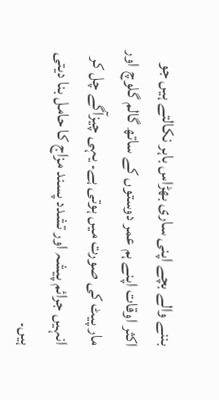بننے والے بچے اپنی ساری بھڑاس باہر نکالتے ہیں جو اکثر اوقات اپنے ہم عمر دوستوں کے ساتھ گالم گلوچ اور مار پیٹ کی صورت میں ہوتی ہے۔ یہی چیزآگے چل کر انہیں جرائم پیشہ اور تشدد پسند مزاج کا حامل بنا دیتی ہیں۔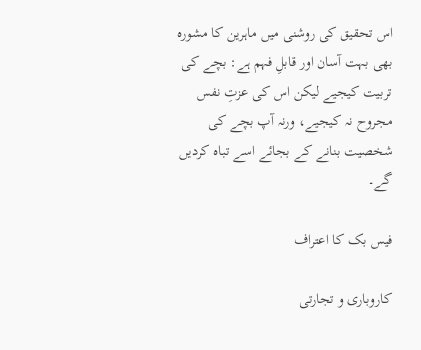اس تحقیق کی روشنی میں ماہرین کا مشورہ بھی بہت آسان اور قابلِ فہم ہے: بچے کی تربیت کیجیے لیکن اس کی عزتِ نفس مجروح نہ کیجیے، ورنہ آپ بچے کی شخصیت بنانے کے بجائے اسے تباہ کردیں گے۔

فیس بک کا اعتراف

کاروباری و تجارتی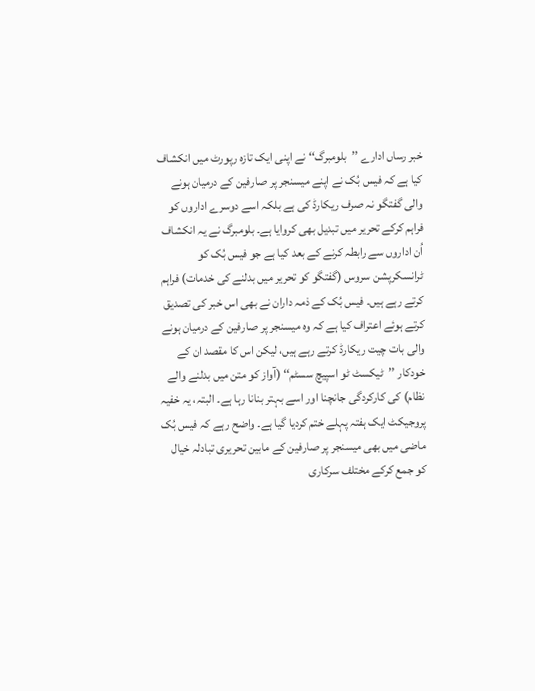خبر رساں ادارے ’’بلومبرگ‘‘ نے اپنی ایک تازہ رپورٹ میں انکشاف کیا ہے کہ فیس بُک نے اپنے میسنجر پر صارفین کے درمیان ہونے والی گفتگو نہ صرف ریکارڈ کی ہے بلکہ اسے دوسرے اداروں کو فراہم کرکے تحریر میں تبدیل بھی کروایا ہے۔ بلومبرگ نے یہ انکشاف اُن اداروں سے رابطہ کرنے کے بعد کیا ہے جو فیس بُک کو ٹرانسکرپشن سروس (گفتگو کو تحریر میں بدلنے کی خدمات) فراہم کرتے رہے ہیں۔ فیس بُک کے ذمہ داران نے بھی اس خبر کی تصدیق کرتے ہوئے اعتراف کیا ہے کہ وہ میسنجر پر صارفین کے درمیان ہونے والی بات چیت ریکارڈ کرتے رہے ہیں، لیکن اس کا مقصد ان کے خودکار ’’ٹیکسٹ ٹو اسپیچ سسٹم‘‘ (آواز کو متن میں بدلنے والے نظام) کی کارکردگی جانچنا اور اسے بہتر بنانا رہا ہے۔ البتہ، یہ خفیہ پروجیکٹ ایک ہفتہ پہلے ختم کردیا گیا ہے۔ واضح رہے کہ فیس بُک ماضی میں بھی میسنجر پر صارفین کے مابین تحریری تبادلہ خیال کو جمع کرکے مختلف سرکاری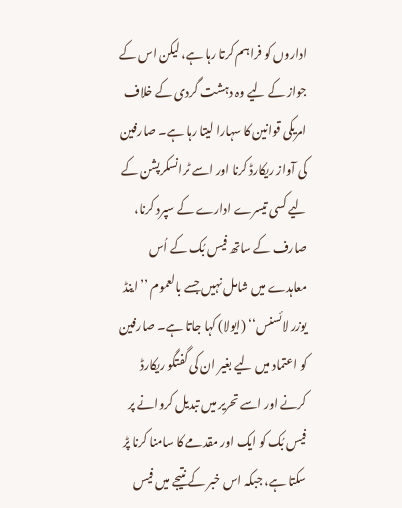اداروں کو فراہم کرتا رہا ہے، لیکن اس کے جواز کے لیے وہ دہشت گردی کے خلاف امریکی قوانین کا سہارا لیتا رہا ہے۔ صارفین کی آواز ریکارڈ کرنا اور اسے ٹرانسکرپشن کے لیے کسی تیسرے ادارے کے سپرد کرنا، صارف کے ساتھ فیس بُک کے اُس معاہدے میں شامل نہیں جسے بالعموم ’’اینڈ یوزر لائسنس‘‘ (ایولا) کہا جاتا ہے۔ صارفین کو اعتماد میں لیے بغیر ان کی گفتگو ریکارڈ کرنے اور اسے تحریر میں تبدیل کروانے پر فیس بُک کو ایک اور مقدمے کا سامنا کرنا پڑ سکتا ہے، جبکہ اس خبر کے نتیجے میں فیس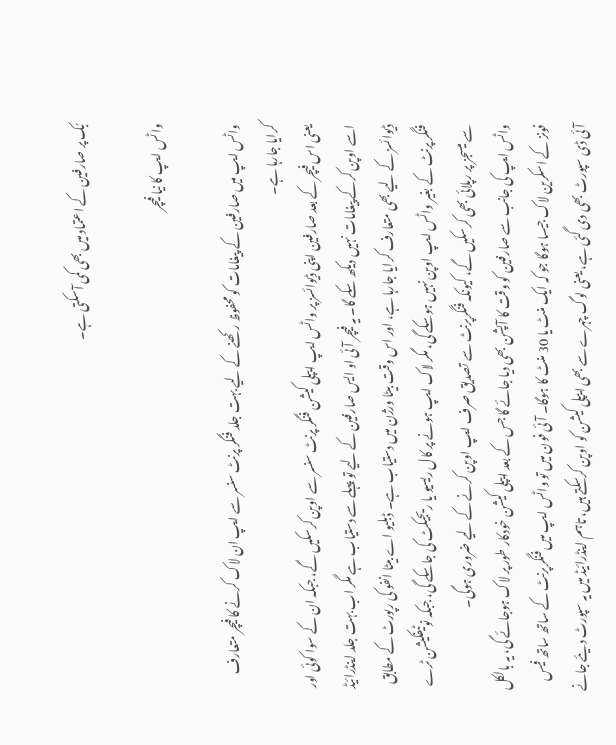بُک پر صارفین کے اعتماد میں بھی کمی آسکتی ہے۔

واٹس ایپ کا نیا فیچر

واٹس ایپ میں صارفین کے پیغامات کو محفوظ رکھنے کے لیے بہت جلد فنگر پرنٹ سنسر سے ایپ ان لاک کرنے کا فیچر متعارف کرایا جارہا ہے۔
یعنی اس فیچر کے بعد صارفین اپنی ڈیوائسز پر واٹس ایپ ایپلی کیشن فنگر پرنٹ سنسر سے اوپن کرسکیں گے، جبکہ ان کے سوا کوئی اور اسے اوپن کرکے پیغامات نہیں دیکھ سکے گا۔ یہ فیچر آئی او ایس صارفین کے لیے تو پہلے سے دستیاب ہے مگر اب بہت جلد اینڈرائیڈ ڈیوائسز کے لیے بھی متعارف کرایا جارہا ہے، اور اس وقت بیٹا ورژن میں دستیاب ہے۔ ڈبلیو اے بیٹا انفو کی رپورٹ کے مطابق فنگر پرنٹ کے بغیر واٹس ایپ اوپن نہیں ہوسکے گی، مگر لاک ایپ ہونے پر کال ریسیو یا ریجیکٹ کی جاسکے گی، جبکہ نوٹیفکیشن ٹرے سے میسجز پر رپلائی بھی کرسکیں گے، کیونکہ فنگرپرنٹ سے تصدیق صرف ایپ اوپن کرنے کے لیے ضروری ہوگی۔
واٹس ایپ کی جانب سے صارفین کو وقت کا آپشن بھی دیا جائے گا جس کے بعد ایپلی کیشن خودکار طور پر لاک ہوجائے گی، یہ بالکل فونز کے اسکرین لاک جیسا ہوگا جو کہ ایک منٹ یا 30 منٹ کا ہوگا۔ آئی فون میں تو واٹس ایپ میں فنگرپرنٹ کے ساتھ ساتھ فیس آئی ڈی سپورٹ بھی دی گئی ہے، یعنی لوگ چہرے سے بھی ایپلی کیشن کو اوپن کرسکتے ہیں، تاہم اینڈرائیڈ میں یہ سپورٹ دیئے جانے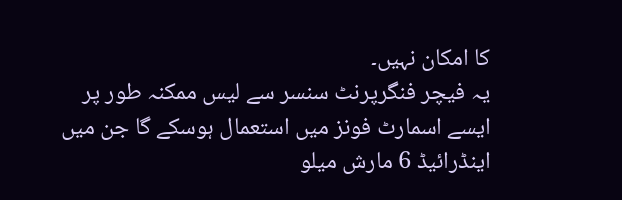کا امکان نہیں۔
یہ فیچر فنگرپرنٹ سنسر سے لیس ممکنہ طور پر ایسے اسمارٹ فونز میں استعمال ہوسکے گا جن میں اینڈرائیڈ 6 مارش میلو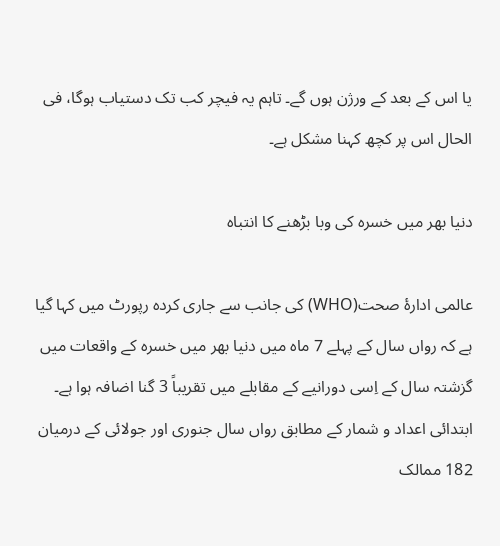یا اس کے بعد کے ورژن ہوں گے۔ تاہم یہ فیچر کب تک دستیاب ہوگا، فی الحال اس پر کچھ کہنا مشکل ہے۔

دنیا بھر میں خسرہ کی وبا بڑھنے کا انتباہ

عالمی ادارۂ صحت(WHO) کی جانب سے جاری کردہ رپورٹ میں کہا گیا ہے کہ رواں سال کے پہلے 7 ماہ میں دنیا بھر میں خسرہ کے واقعات میں گزشتہ سال کے اِسی دورانیے کے مقابلے میں تقریباً 3 گنا اضافہ ہوا ہے۔ ابتدائی اعداد و شمار کے مطابق رواں سال جنوری اور جولائی کے درمیان 182 ممالک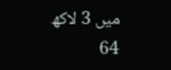میں 3 لاکھ 64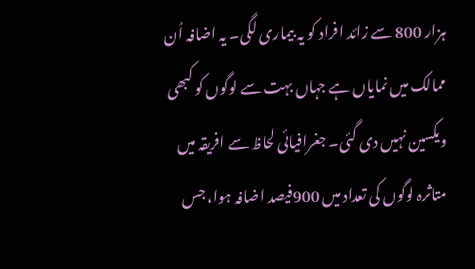ہزار 800 سے زائد افراد کو یہ بیماری لگی۔ یہ اضافہ اُن ممالک میں نمایاں ہے جہاں بہت سے لوگوں کو کبھی ویکسین نہیں دی گئی۔ جغرافیائی لحاظ سے افریقہ میں متاثرہ لوگوں کی تعداد میں 900فیصد اضافہ ہوا، جس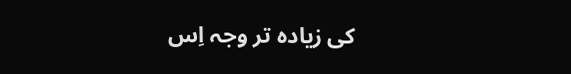کی زیادہ تر وجہ اِس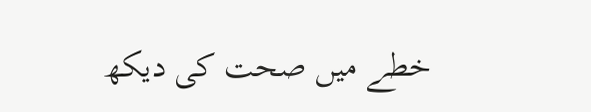خطے میں صحت کی دیکھ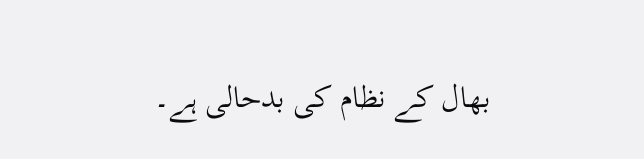بھال کے نظام کی بدحالی ہے۔